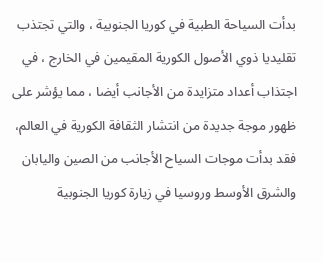بدأت السياحة الطبية في كوريا الجنوبية ، والتي تجتذب تقليديا ذوي الأصول الكورية المقيمين في الخارج ، في اجتذاب أعداد متزايدة من الأجانب أيضا ، مما يؤشر على ظهور موجة جديدة من انتشار الثقافة الكورية في العالم، فقد بدأت موجات السياح الأجانب من الصين واليابان والشرق الأوسط وروسيا في زيارة كوريا الجنوبية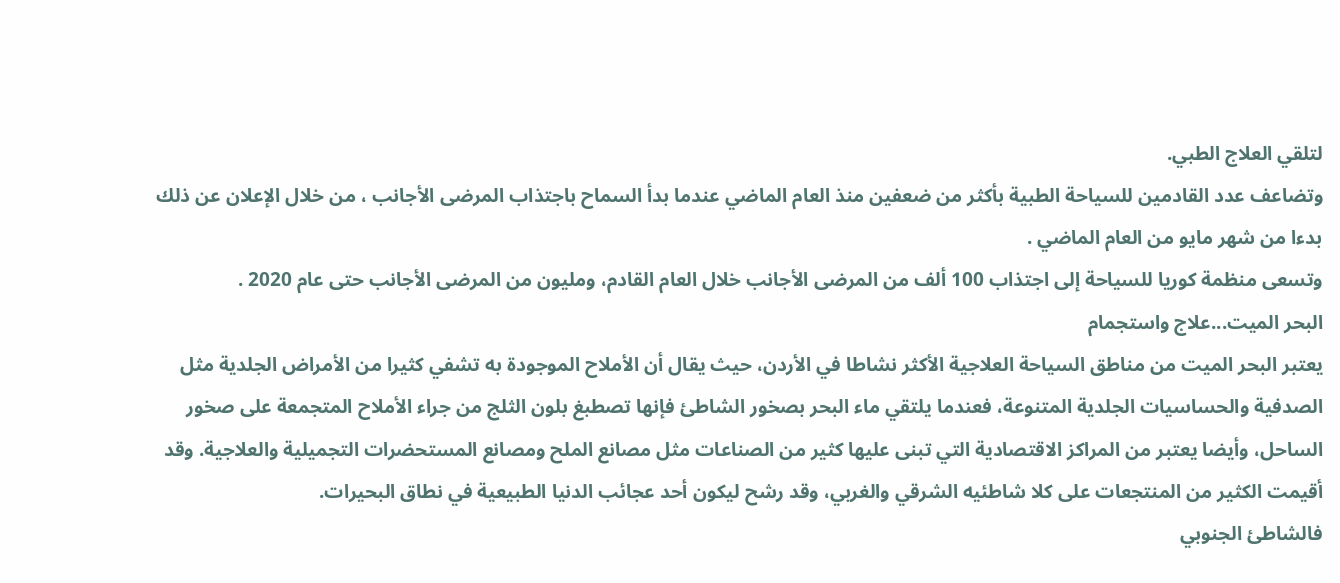لتلقي العلاج الطبي.
وتضاعف عدد القادمين للسياحة الطبية بأكثر من ضعفين منذ العام الماضي عندما بدأ السماح باجتذاب المرضى الأجانب ، من خلال الإعلان عن ذلك بدءا من شهر مايو من العام الماضي .
وتسعى منظمة كوريا للسياحة إلى اجتذاب 100 ألف من المرضى الأجانب خلال العام القادم، ومليون من المرضى الأجانب حتى عام 2020 .
البحر الميت...علاج واستجمام
يعتبر البحر الميت من مناطق السياحة العلاجية الأكثر نشاطا في الأردن، حيث يقال أن الأملاح الموجودة به تشفي كثيرا من الأمراض الجلدية مثل الصدفية والحساسيات الجلدية المتنوعة، فعندما يلتقي ماء البحر بصخور الشاطئ فإنها تصطبغ بلون الثلج من جراء الأملاح المتجمعة على صخور الساحل، وأيضا يعتبر من المراكز الاقتصادية التي تبنى عليها كثير من الصناعات مثل مصانع الملح ومصانع المستحضرات التجميلية والعلاجية. وقد أقيمت الكثير من المنتجعات على كلا شاطئيه الشرقي والغربي، وقد رشح ليكون أحد عجائب الدنيا الطبيعية في نطاق البحيرات.
فالشاطئ الجنوبي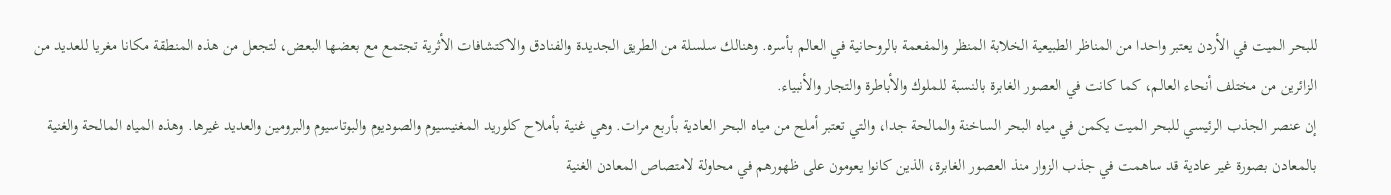للبحر الميت في الأردن يعتبر واحدا من المناظر الطبيعية الخلابة المنظر والمفعمة بالروحانية في العالم بأسره. وهنالك سلسلة من الطريق الجديدة والفنادق والاكتشافات الأثرية تجتمع مع بعضها البعض، لتجعل من هذه المنطقة مكانا مغريا للعديد من الزائرين من مختلف أنحاء العالم، كما كانت في العصور الغابرة بالنسبة للملوك والأباطرة والتجار والأنبياء.
إن عنصر الجذب الرئيسي للبحر الميت يكمن في مياه البحر الساخنة والمالحة جدا، والتي تعتبر أملح من مياه البحر العادية بأربع مرات. وهي غنية بأملاح كلوريد المغنيسيوم والصوديوم والبوتاسيوم والبرومين والعديد غيرها. وهذه المياه المالحة والغنية بالمعادن بصورة غير عادية قد ساهمت في جذب الزوار منذ العصور الغابرة، الذين كانوا يعومون على ظهورهم في محاولة لامتصاص المعادن الغنية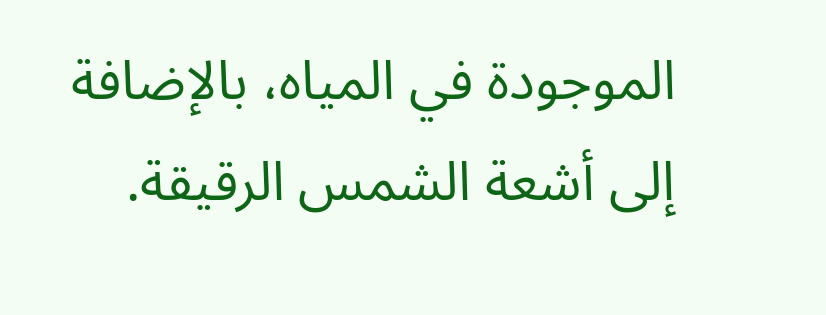الموجودة في المياه، بالإضافة إلى أشعة الشمس الرقيقة.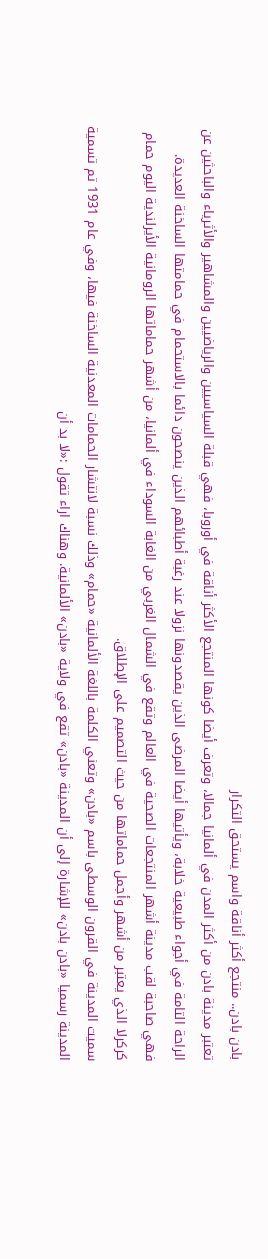بادن بادن.. منتجع أكثر أناقة واسم يستحق التكرار
تعتبر مدينة بادن من أكثر المدن في ألمانيا جمالا، وتعرف أيضا كونها المنتجع الأكثر أناقة في أوروبا، فهي قبلة السياسيين والرياضيين والمشاهير والأثرياء والباحثين عن الراحة التامة في أجواء طبيعية خلابة، ويأتيها أيضا المرضى الذين يقصدونها نزولا عند رغبة أطبائهم الذين ينصحون دائما بالاستحمام في حمامتها الساخنة العديدة.
فهي صاحبة لقب مدينة أشهر المنتجعات الصحية في العالم وتقع في الشمال الغربي من الغابة السوداء في ألمانيا، من أشهر حماماتها الرومانية الأيرلندية اليوم حمام كركرلا الذي يعتبر من أشهر وأجمل حماماتها من حيث التصميم على الإطلاق.
سميت المدينة في القرون الوسطى باسم «بادن» وتعني الكلمة باللغة الألمانية «حمام» وذلك نسبة لانتشار الحمامات المعدنية الساخنة فيها، وفي عام 1931 تم تسمية المدينة رسميا «بادن بادن» للإشارة إلى أن المدينة «بادن» تقع في ولاية «بادن» الألمانية. وهناك اراء تقول :«لا بد أن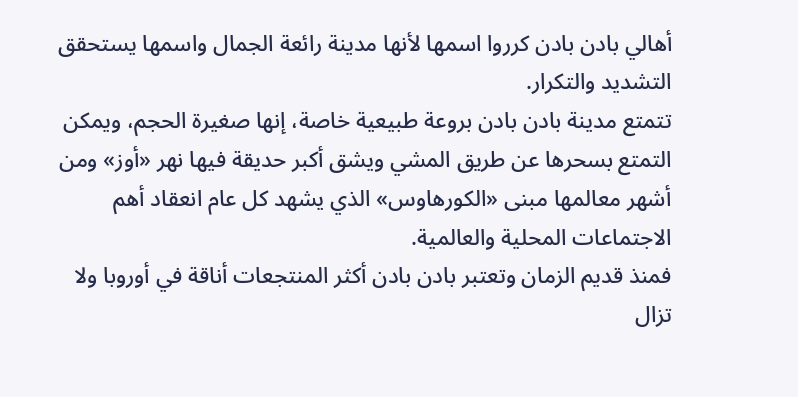أهالي بادن بادن كرروا اسمها لأنها مدينة رائعة الجمال واسمها يستحقق التشديد والتكرار.
تتمتع مدينة بادن بادن بروعة طبيعية خاصة، إنها صغيرة الحجم، ويمكن التمتع بسحرها عن طريق المشي ويشق أكبر حديقة فيها نهر «أوز» ومن أشهر معالمها مبنى «الكورهاوس» الذي يشهد كل عام انعقاد أهم الاجتماعات المحلية والعالمية.
فمنذ قديم الزمان وتعتبر بادن بادن أكثر المنتجعات أناقة في أوروبا ولا تزال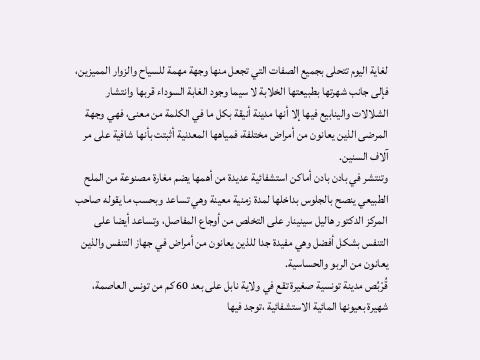لغاية اليوم تتحلى بجميع الصفات التي تجعل منها وجهة مهمة للسياح والزوار المميزين، فإلى جانب شهرتها بطبيعتها الخلابة لا سيما وجود الغابة السوداء قربها وانتشار الشلالات والينابيع فيها إلا أنها مدينة أنيقة بكل ما في الكلمة من معنى، فهي وجهة المرضى الذين يعانون من أمراض مختلفة، فمياهها المعدنية أثبتت بأنها شافية على مر آلاف السنين.
وتنتشر في بادن بادن أماكن استشفائية عديدة من أهمها يضم مغارة مصنوعة من الملح الطبيعي ينصح بالجلوس بداخلها لمدة زمنية معينة وهي تساعد وبحسب ما يقوله صاحب المركز الدكتور هاليل سينينار على التخلص من أوجاع المفاصل، وتساعد أيضا على التنفس بشكل أفضل وهي مفيدة جدا للذين يعانون من أمراض في جهاز التنفس والذين يعانون من الربو والحساسية.
قُرْبُص مدينة تونسية صغيرة تقع في ولاية نابل على بعد 60 كم من تونس العاصمة، شهيرة بعيونها المائية الاستشفائية ،توجد فيها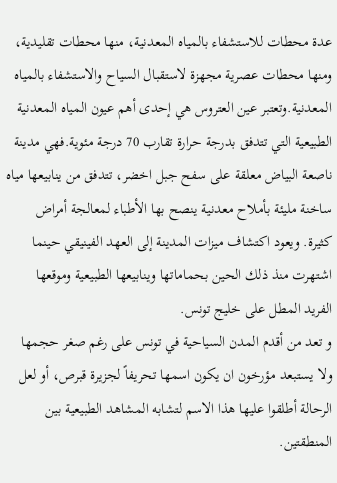عدة محطات للاستشفاء بالمياه المعدنية، منها محطات تقليدية، ومنها محطات عصرية مجهزة لاستقبال السياح والاستشفاء بالمياه المعدنية.وتعتبر عين العتروس هي إحدى أهم عيون المياه المعدنية الطبيعية التي تتدفق بدرجة حرارة تقارب 70 درجة مئوية.فهي مدينة ناصعة البياض معلقة على سفح جبل اخضر، تتدفق من ينابيعها مياه ساخنة مليئة بأملاح معدنية ينصح بها الأطباء لمعالجة أمراض كثيرة. ويعود اكتشاف ميزات المدينة إلى العهد الفينيقي حينما اشتهرت منذ ذلك الحين بحماماتها وينابيعها الطبيعية وموقعها الفريد المطل على خليج تونس.
و تعد من أقدم المدن السياحية في تونس على رغم صغر حجمها ولا يستبعد مؤرخون ان يكون اسمها تحريفاً لجزيرة قبرص، أو لعل الرحالة أطلقوا عليها هذا الاسم لتشابه المشاهد الطبيعية بين المنطقتين.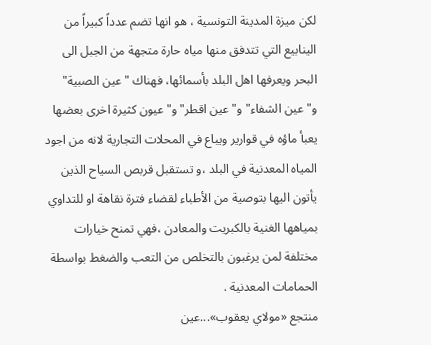لكن ميزة المدينة التونسية ، هو انها تضم عدداً كبيراً من الينابيع التي تتدفق منها مياه حارة متجهة من الجبل الى البحر ويعرفها اهل البلد بأسمائها، فهناك "عين الصبية" و"عين الشفاء" و"عين اقطر" و"عيون كثيرة اخرى بعضها يعبأ ماؤه في قوارير ويباع في المحلات التجارية لانه من اجود المياه المعدنية في البلد ،و تستقبل قربص السياح الذين يأتون اليها بتوصية من الأطباء لقضاء فترة نقاهة او للتداوي بمياهها الغنية بالكبريت والمعادن ،فهي تمنح خيارات مختلفة لمن يرغبون بالتخلص من التعب والضغط بواسطة الحمامات المعدنية .
منتجع «مولاي يعقوب»...عين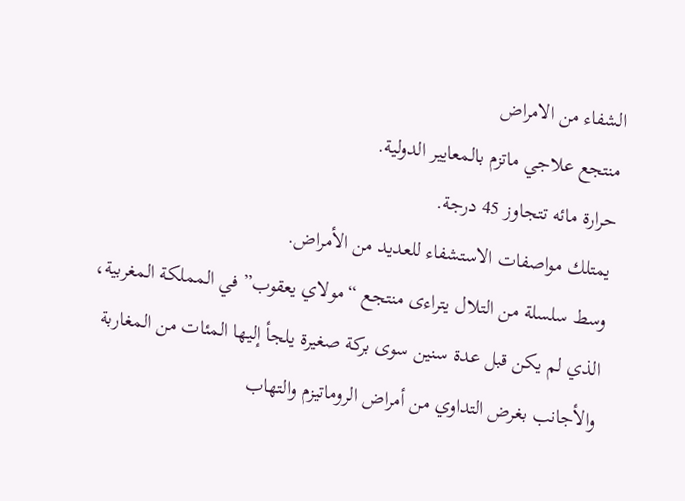الشفاء من الامراض
منتجع علاجي ماتزم بالمعايير الدولية.
حرارة مائه تتجاوز 45 درجة.
يمتلك مواصفات الاستشفاء للعديد من الأمراض.
وسط سلسلة من التلال يتراءى منتجع “مولاي يعقوب” في المملكة المغربية، الذي لم يكن قبل عدة سنين سوى بركة صغيرة يلجأ إليها المئات من المغاربة والأجانب بغرض التداوي من أمراض الروماتيزم والتهاب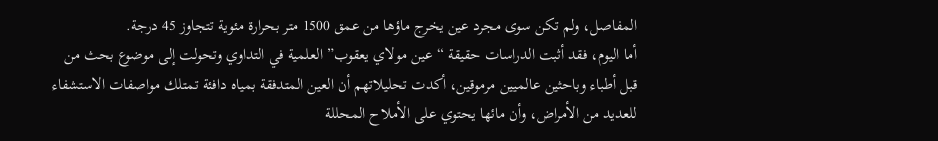المفاصل، ولم تكن سوى مجرد عين يخرج ماؤها من عمق 1500 متر بحرارة مئوية تتجاوز 45 درجة.
أما اليوم، فقد أثبت الدراسات حقيقة “عين مولاي يعقوب” العلمية في التداوي وتحولت إلى موضوع بحث من قبل أطباء وباحثين عالميين مرموقين، أكدت تحليلاتهم أن العين المتدفقة بمياه دافئة تمتلك مواصفات الاستشفاء للعديد من الأمراض، وأن مائها يحتوي على الأملاح المحللة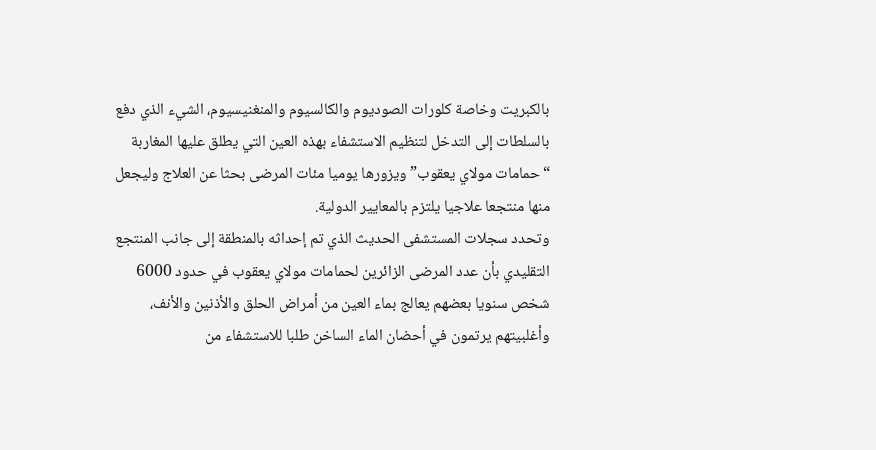بالكبريت وخاصة كلورات الصوديوم والكالسيوم والمنغنيسيوم، الشيء الذي دفع بالسلطات إلى التدخل لتنظيم الاستشفاء بهذه العين التي يطلق عليها المغاربة “حمامات مولاي يعقوب” ويزورها يوميا مئات المرضى بحثا عن العلاج وليجعل منها منتجعا علاجيا يلتزم بالمعايير الدولية.
وتحدد سجلات المستشفى الحديث الذي تم إحداثه بالمنطقة إلى جانب المنتجع التقليدي بأن عدد المرضى الزائرين لحمامات مولاي يعقوب في حدود 6000 شخص سنويا بعضهم يعالج بماء العين من أمراض الحلق والأذنين والأنف، وأغلبيتهم يرتمون في أحضان الماء الساخن طلبا للاستشفاء من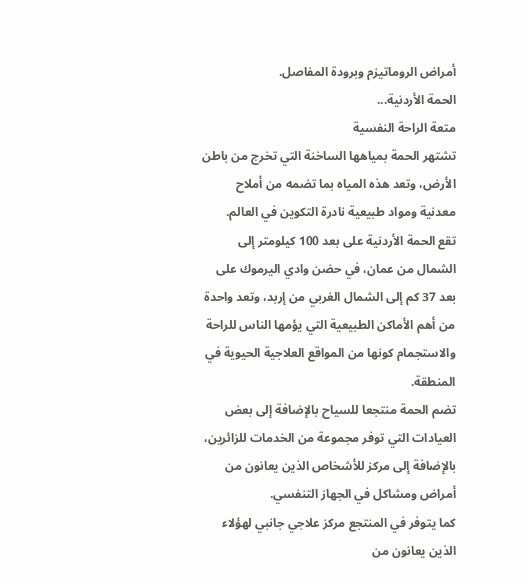أمراض الروماتيزم وبرودة المفاصل.
الحمة الأردنية...
متعة الراحة النفسية
تشتهر الحمة بمياهها الساخنة التي تخرج من باطن الأرض، وتعد هذه المياه بما تضمه من أملاح معدنية ومواد طبيعية نادرة التكوين في العالم.
تقع الحمة الأردنية على بعد 100 كيلومتر إلى الشمال من عمان، في حضن وادي اليرموك على بعد 37 كم إلى الشمال الغربي من إربد، وتعد واحدة من أهم الأماكن الطبيعية التي يؤمها الناس للراحة والاستجمام كونها من المواقع العلاجية الحيوية في المنطقة.
تضم الحمة منتجعا للسياح بالإضافة إلى بعض العيادات التي توفر مجموعة من الخدمات للزائرين، بالإضافة إلى مركز للأشخاص الذين يعانون من أمراض ومشاكل في الجهاز التنفسي.
كما يتوفر في المنتجع مركز علاجي جانبي لهؤلاء الذين يعانون من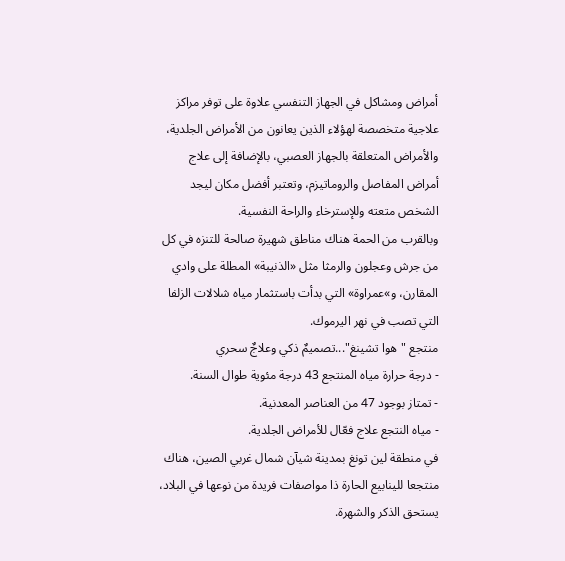أمراض ومشاكل في الجهاز التنفسي علاوة على توفر مراكز علاجية متخصصة لهؤلاء الذين يعانون من الأمراض الجلدية، والأمراض المتعلقة بالجهاز العصبي، بالإضافة إلى علاج أمراض المفاصل والروماتيزم، وتعتبر أفضل مكان ليجد الشخص متعته وللإسترخاء والراحة النفسية.
وبالقرب من الحمة هناك مناطق شهيرة صالحة للتنزه في كل من جرش وعجلون والرمثا مثل «الذنيبة» المطلة على وادي المقارن، و»عمراوة» التي بدأت باستثمار مياه شلالات الزلفا التي تصب في نهر اليرموك.
منتجع "هوا تشينغ"...تصميمٌ ذكي وعلاجٌ سحري
- درجة حرارة مياه المنتجع 43 درجة مئوية طوال السنة.
- تمتاز بوجود 47 من العناصر المعدنية.
- مياه النتجع علاج فعّال للأمراض الجلدية.
في منطقة لين تونغ بمدينة شيآن شمال غربي الصين، هناك منتجعا للينابيع الحارة ذا مواصفات فريدة من نوعها في البلاد، يستحق الذكر والشهرة.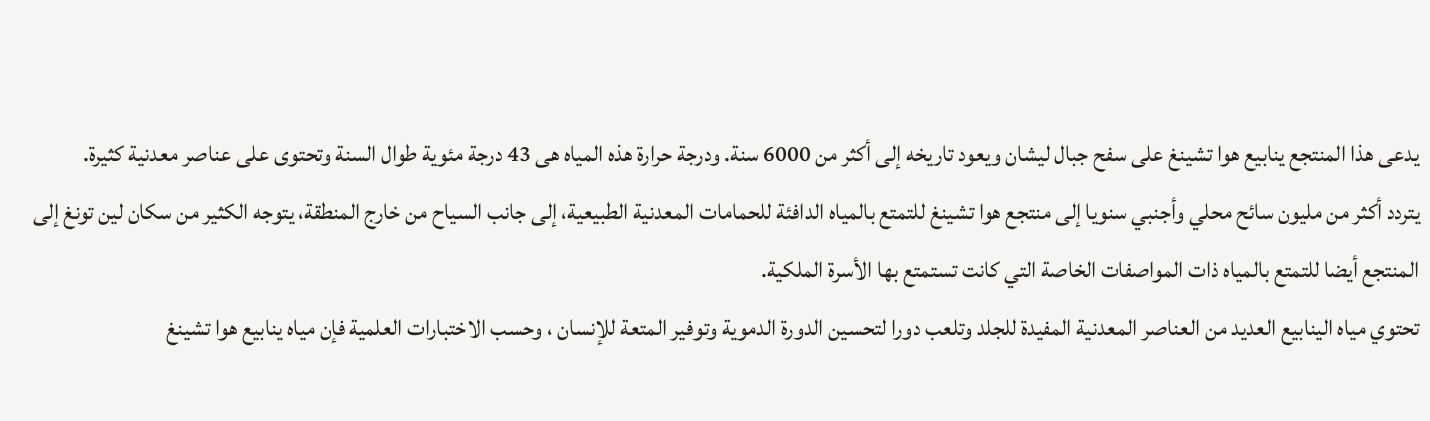يدعى هذا المنتجع ينابيع هوا تشينغ على سفح جبال ليشان ويعود تاريخه إلى أكثر من 6000 سنة. ودرجة حرارة هذه المياه هى 43 درجة مئوية طوال السنة وتحتوى على عناصر معدنية كثيرة.
يتردد أكثر من مليون سائح محلي وأجنبي سنويا إلى منتجع هوا تشينغ للتمتع بالمياه الدافئة للحمامات المعدنية الطبيعية، إلى جانب السياح من خارج المنطقة، يتوجه الكثير من سكان لين تونغ إلى المنتجع أيضا للتمتع بالمياه ذات المواصفات الخاصة التي كانت تستمتع بها الأسرة الملكية.
تحتوي مياه الينابيع العديد من العناصر المعدنية المفيدة للجلد وتلعب دورا لتحسين الدورة الدموية وتوفير المتعة للإنسان ، وحسب الاختبارات العلمية فإن مياه ينابيع هوا تشينغ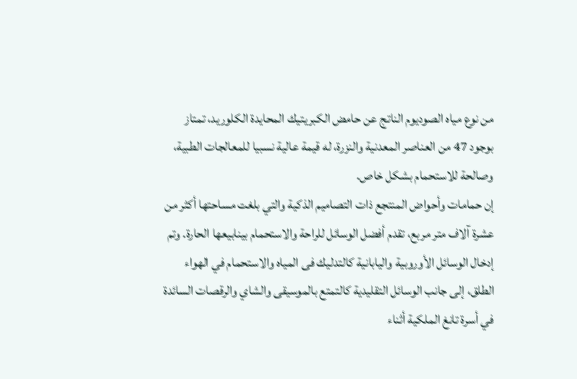من نوع مياه الصوديوم الناتج عن حامض الكبريتيك المحايدة الكلوريد، تمتاز بوجود 47 من العناصر المعدنية والنزرة، له قيمة عالية نسبيا للمعالجات الطبية، وصالحة للاستحمام بشكل خاص.
إن حمامات وأحواض المنتجع ذات التصاميم الذكية والتي بلغت مساحتها أكثر من عشرة آلاف متر مربع، تقدم أفضل الوسائل للراحة والاستحمام بينابيعها الحارة. وتم إدخال الوسائل الأوروبية واليابانية كالتدليك فى المياه والاستحمام في الهواء الطلق، إلى جانب الوسائل التقليدية كالتمتع بالموسيقى والشاي والرقصات السائدة في أسرة تانغ الملكية أثناء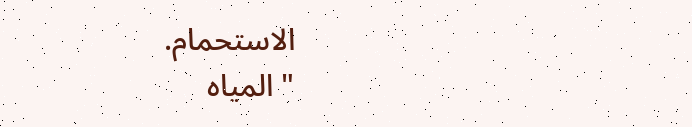الاستحمام.
" المياه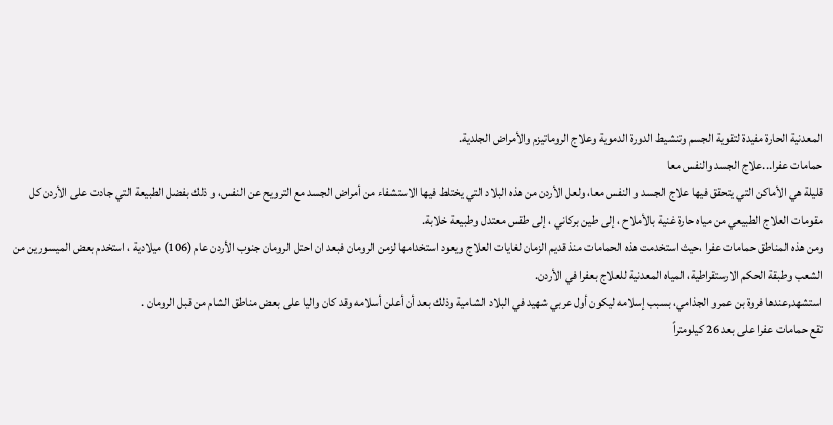المعدنية الحارة مفيدة لتقوية الجسم وتنشيط الدورة الدموية وعلاج الروماتيزم والأمراض الجلدية.
حمامات عفرا...علاج الجسد والنفس معا
قليلة هي الأماكن التي يتحقق فيها علاج الجسد و النفس معا، ولعل الأردن من هذه البلاد التي يختلط فيها الاستشفاء من أمراض الجسد مع الترويح عن النفس، و ذلك بفضل الطبيعة التي جادت على الأردن كل مقومات العلاج الطبيعي من مياه حارة غنية بالأملاح ، إلى طين بركاني ، إلى طقس معتدل وطبيعة خلابة.
ومن هذه المناطق حمامات عفرا ،حيث استخدمت هذه الحمامات منذ قديم الزمان لغايات العلاج ويعود استخدامها لزمن الرومان فبعد ان احتل الرومان جنوب الأردن عام (106) ميلادية ، استخدم بعض الميسورين من الشعب وطبقة الحكم الارستقراطية، المياه المعدنية للعلاج بعفرا في الأردن.
استشهد,عندها فروة بن عمرو الجذامي، بسبب إسلامه ليكون أول عربي شهيد في البلاد الشامية وذلك بعد أن أعلن أسلامه وقد كان واليا على بعض مناطق الشام من قبل الرومان .
تقع حمامات عفرا على بعد 26 كيلومتراً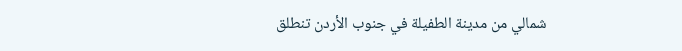شمالي من مدينة الطفيلة في جنوب الأردن تنطلق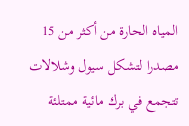المياه الحارة من أكثر من 15 مصدرا لتشكل سيول وشلالات تتجمع في برك مائية ممتلئة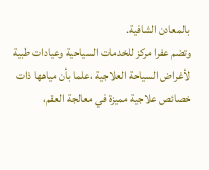بالمعادن الشافية.
وتضم عفرا مركز للخدمات السياحية وعيادات طبية لأغراض السياحة العلاجية ،علما بأن مياهها ذات خصائص علاجية مميزة في معالجة العقم،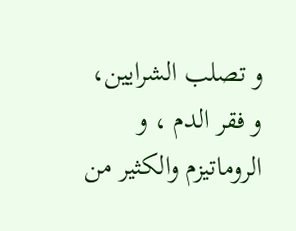و تصلب الشرايين، و فقر الدم ، و الروماتيزم والكثير من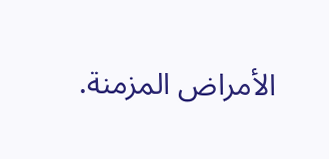الأمراض المزمنة.